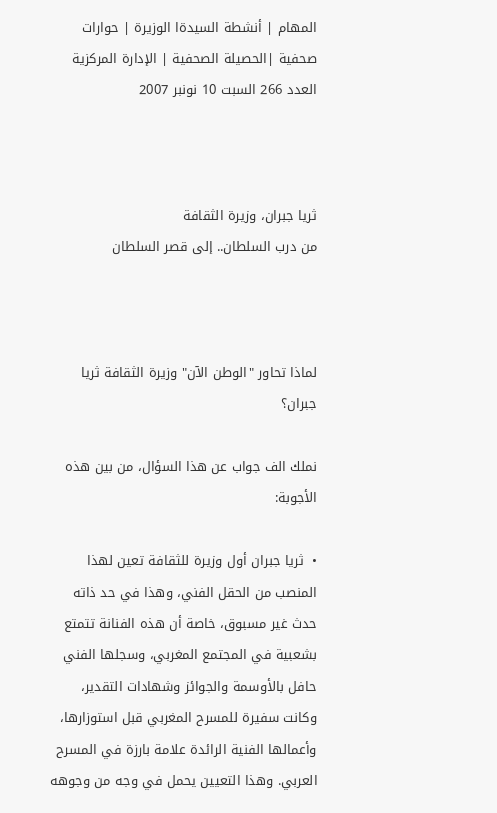المهام | أنشطة السيدةا الوزيرة | حوارات صحفية |الحصيلة الصحفية | الإدارة المركزية
العدد 266 السبت 10 نونبر 2007



ثريا جبران، وزيرة الثقافة
من درب السلطان.. إلى قصر السلطان



لماذا تحاور "الوطن الآن" وزيرة الثقافة ثريا جبران؟

نملك الف جواب عن هذا السؤال، من بين هذه الأجوبة:

•  ثريا جبران أول وزيرة للثقافة تعين لهذا المنصب من الحقل الفني، وهذا في حد ذاته حدث غير مسبوق، خاصة أن هذه الفنانة تتمتع بشعبية في المجتمع المغربي، وسجلها الفني حافل بالأوسمة والجوائز وشهادات التقدير، وكانت سفيرة للمسرح المغربي قبل استوزارها، وأعمالها الفنية الرائدة علامة بارزة في المسرح العربي. وهذا التعيين يحمل في وجه من وجوهه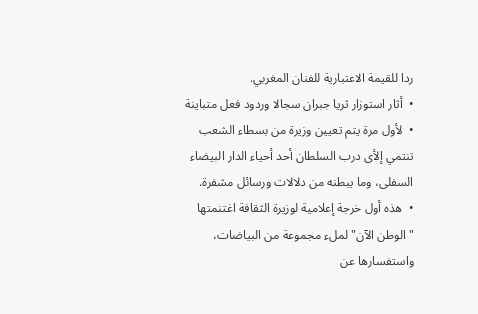ردا للقيمة الاعتبارية للفنان المغربي.
•  أثار استوزار ثريا جبران سجالا وردود فعل متباينة
•  لأول مرة يتم تعيين وزيرة من بسطاء الشعب تنتمي إلأى درب السلطان أحد أحياء الدار البيضاء السفلى، وما يبطنه من دلالات ورسائل مشفرة.
•  هذه أول خرجة إعلامية لوزيرة الثقافة اغتنمتها "الوطن الآن" لملء مجموعة من البياضات، واستفسارها عن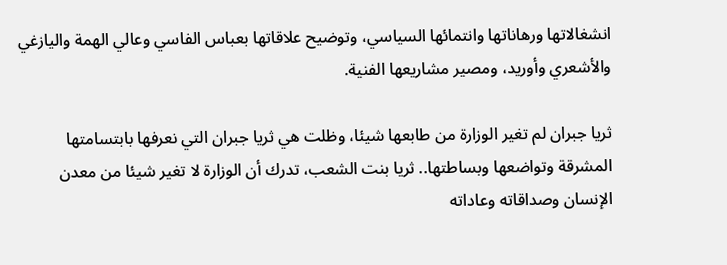انشغالاتها ورهاناتها وانتمائها السياسي، وتوضيح علاقاتها بعباس الفاسي وعالي الهمة واليازغي والأشعري وأوريد، ومصير مشاريعها الفنية.

ثريا جبران لم تغير الوزارة من طابعها شيئا، وظلت هي ثريا جبران التي نعرفها بابتسامتها المشرقة وتواضعها وبساطتها.. ثريا بنت الشعب، تدرك أن الوزارة لا تغير شيئا من معدن الإنسان وصداقاته وعاداته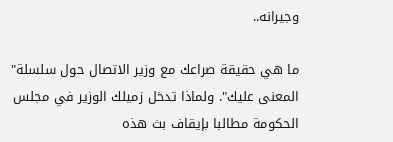وجيرانه..

ما هي حقيقة صراعك مع وزير الاتصال حول سلسلة" المعنى عليك". ولماذا تدخل زميلك الوزير في مجلس الحكومة مطالبا بإيقاف بث هذه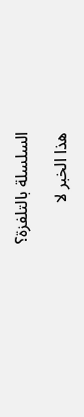السلسلة بالتلفزة؟

هذا الخبر لا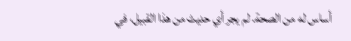أساس له من الصحة. لم يجر أي حديث من هذا القبيل، في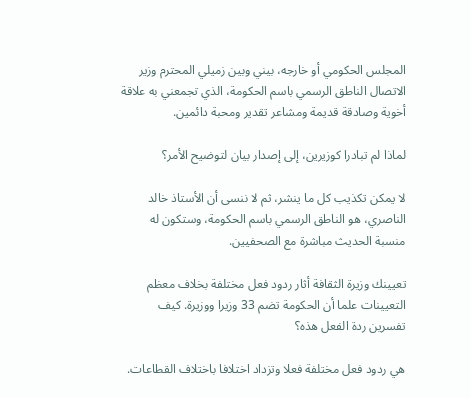المجلس الحكومي أو خارجه، بيني وبين زميلي المحترم وزير الاتصال الناطق الرسمي باسم الحكومة، الذي تجمعني به علاقة أخوية وصادقة قديمة ومشاعر تقدير ومحبة دائمين.

لماذا لم تبادرا كوزيرين، إلى إصدار بيان لتوضيح الأمر؟

لا يمكن تكذيب كل ما ينشر، ثم لا ننسى أن الأستاذ خالد الناصري، هو الناطق الرسمي باسم الحكومة، وستكون له منسبة الحديث مباشرة مع الصحفيين.

تعيينك وزيرة الثقافة أثار ردود فعل مختلفة بخلاف معظم التعيينات علما أن الحكومة تضم 33 وزيرا ووزيرة. كيف تفسرين ردة الفعل هذه؟

هي ردود فعل مختلفة فعلا وتزداد اختلافا باختلاف القطاعات.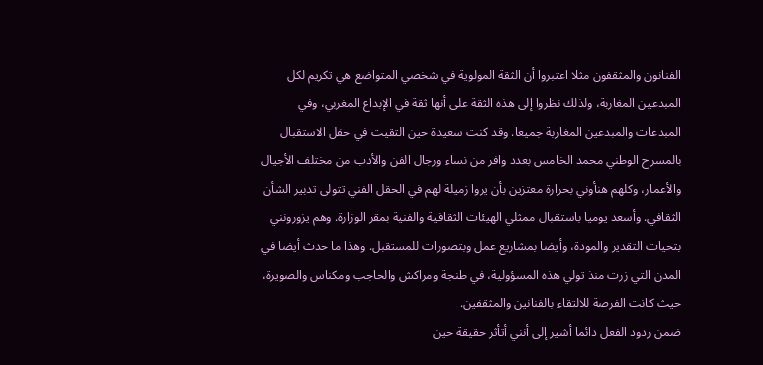الفنانون والمثقفون مثلا اعتبروا أن الثقة المولوية في شخصي المتواضع هي تكريم لكل المبدعين المغاربة، ولذلك نظروا إلى هذه الثقة على أنها ثقة في الإبداع المغربي، وفي المبدعات والمبدعين المغاربة جميعا. وقد كنت سعيدة حين التقيت في حفل الاستقبال بالمسرح الوطني محمد الخامس بعدد وافر من نساء ورجال الفن والأدب من مختلف الأجيال والأعمار، وكلهم هنأوني بحرارة معتزين بأن يروا زميلة لهم في الحقل الفني تتولى تدبير الشأن الثقافي. وأسعد يوميا باستقبال ممثلي الهيئات الثقافية والفنية بمقر الوزارة. وهم يزورونني بتحيات التقدير والمودة، وأيضا بمشاريع عمل وبتصورات للمستقبل. وهذا ما حدث أيضا في المدن التي زرت منذ تولي هذه المسؤولية، في طنجة ومراكش والحاجب ومكناس والصويرة، حيث كانت الفرصة للالتقاء بالفنانين والمثقفين.
ضمن ردود الفعل دائما أشير إلى أنني أتأثر حقيقة حين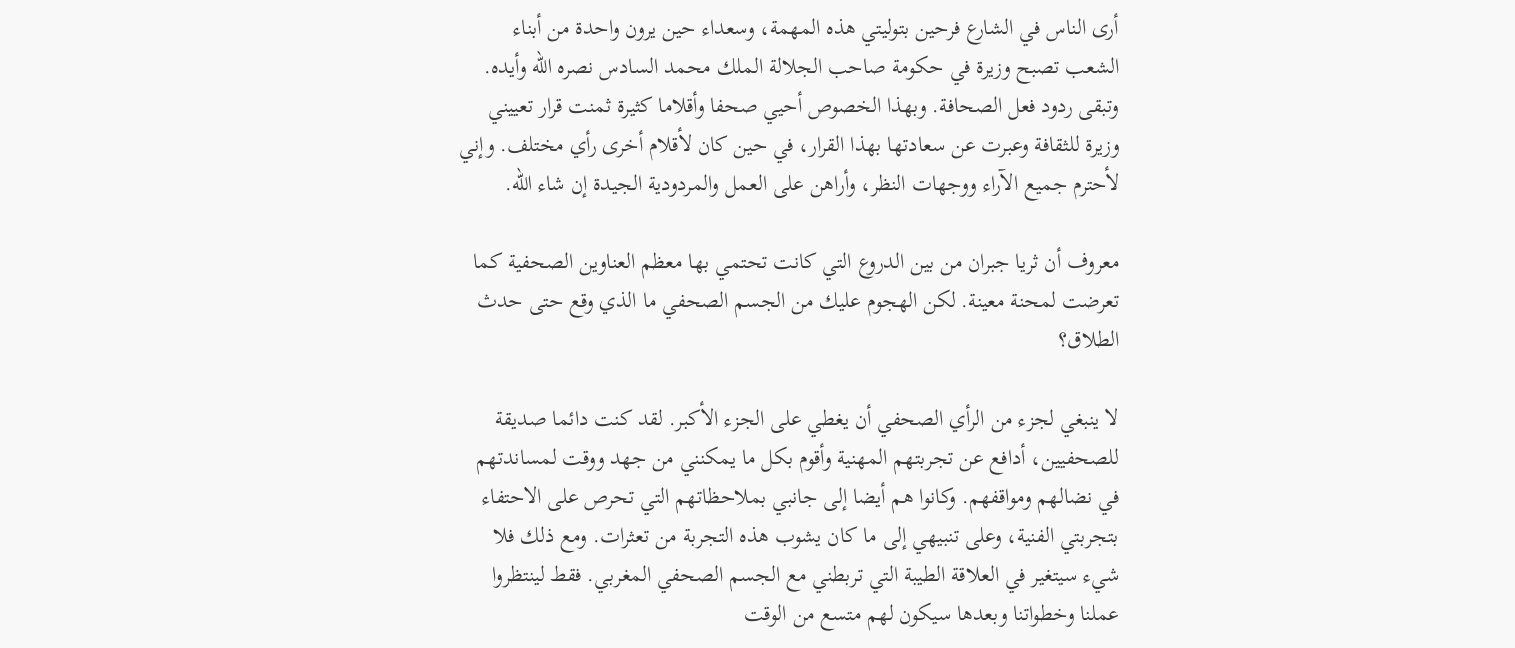أرى الناس في الشارع فرحين بتوليتي هذه المهمة، وسعداء حين يرون واحدة من أبناء الشعب تصبح وزيرة في حكومة صاحب الجلالة الملك محمد السادس نصره الله وأيده. وتبقى ردود فعل الصحافة. وبهذا الخصوص أحيي صحفا وأقلاما كثيرة ثمنت قرار تعييني وزيرة للثقافة وعبرت عن سعادتها بهذا القرار، في حين كان لأقلام أخرى رأي مختلف. وإني لأحترم جميع الآراء ووجهات النظر، وأراهن على العمل والمردودية الجيدة إن شاء الله.

معروف أن ثريا جبران من بين الدروع التي كانت تحتمي بها معظم العناوين الصحفية كما تعرضت لمحنة معينة. لكن الهجوم عليك من الجسم الصحفي ما الذي وقع حتى حدث الطلاق؟

لا ينبغي لجزء من الرأي الصحفي أن يغطي على الجزء الأكبر. لقد كنت دائما صديقة للصحفيين، أدافع عن تجربتهم المهنية وأقوم بكل ما يمكنني من جهد ووقت لمساندتهم في نضالهم ومواقفهم. وكانوا هم أيضا إلى جانبي بملاحظاتهم التي تحرص على الاحتفاء بتجربتي الفنية، وعلى تنبيهي إلى ما كان يشوب هذه التجربة من تعثرات. ومع ذلك فلا شيء سيتغير في العلاقة الطيبة التي تربطني مع الجسم الصحفي المغربي. فقط لينتظروا عملنا وخطواتنا وبعدها سيكون لهم متسع من الوقت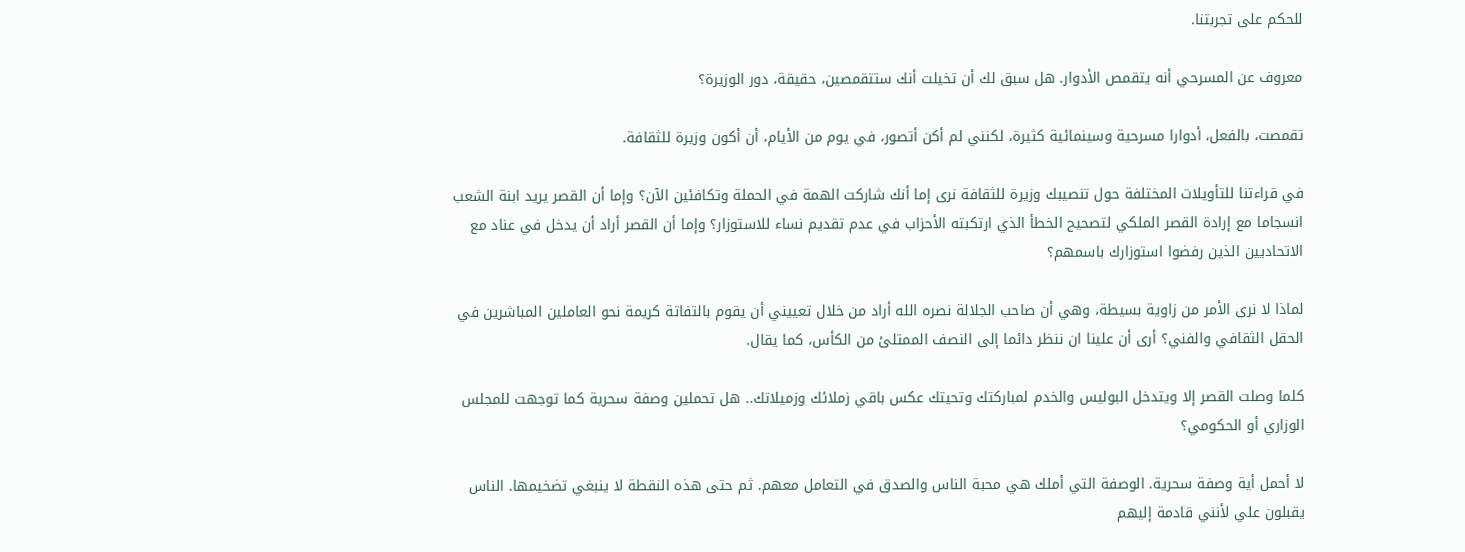للحكم على تجربتنا.

معروف عن المسرحي أنه يتقمص الأدوار. هل سبق لك أن تخيلت أنك ستتقمصين، حقيقة، دور الوزيرة؟

تقمصت، بالفعل، أدوارا مسرحية وسينمائية كثيرة، لكنني لم أكن أتصور، في يوم من الأيام، أن أكون وزيرة للثقافة.

في قراءتنا للتأويلات المختلفة حول تنصيبك وزيرة للثقافة نرى إما أنك شاركت الهمة في الحملة وتكافئين الآن؟ وإما أن القصر يريد ابنة الشعب انسجاما مع إرادة القصر الملكي لتصحيح الخطأ الذي ارتكبته الأحزاب في عدم تقديم نساء للاستوزار؟ وإما أن القصر أراد أن يدخل في عناد مع الاتحاديين الذين رفضوا استوزارك باسمهم؟

لماذا لا نرى الأمر من زاوية بسيطة، وهي أن صاحب الجلالة نصره الله أراد من خلال تعييني أن يقوم بالتفاتة كريمة نحو العاملين المباشرين في الحقل الثقافي والفني؟ أرى أن علينا ان ننظر دائما إلى النصف الممتلئ من الكأس، كما يقال.

كلما وصلت القصر إلا ويتدخل البوليس والخدم لمباركتك وتحيتك عكس باقي زملائك وزميلاتك.. هل تحملين وصفة سحرية كما توجهت للمجلس الوزاري أو الحكومي؟

لا أحمل أية وصفة سحرية. الوصفة التي أملك هي محبة الناس والصدق في التعامل معهم. ثم حتى هذه النقطة لا ينبغي تضخيمها. الناس يقبلون علي لأنني قادمة إليهم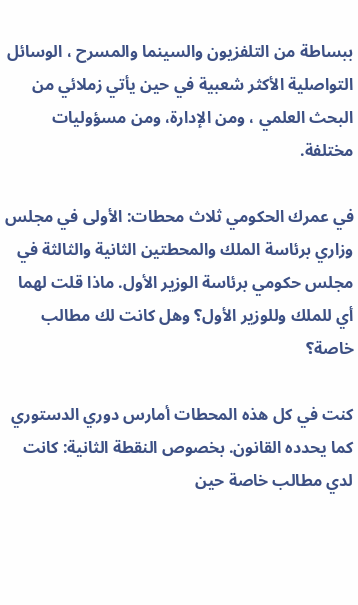ببساطة من التلفزيون والسينما والمسرح ، الوسائل التواصلية الأكثر شعبية في حين يأتي زملائي من البحث العلمي ، ومن الإدارة، ومن مسؤوليات مختلفة.

في عمرك الحكومي ثلاث محطات: الأولى في مجلس وزاري برئاسة الملك والمحطتين الثانية والثالثة في مجلس حكومي برئاسة الوزير الأول. ماذا قلت لهما أي للملك وللوزير الأول؟ وهل كانت لك مطالب خاصة؟

كنت في كل هذه المحطات أمارس دوري الدستوري كما يحدده القانون. بخصوص النقطة الثانية: كانت لدي مطالب خاصة حين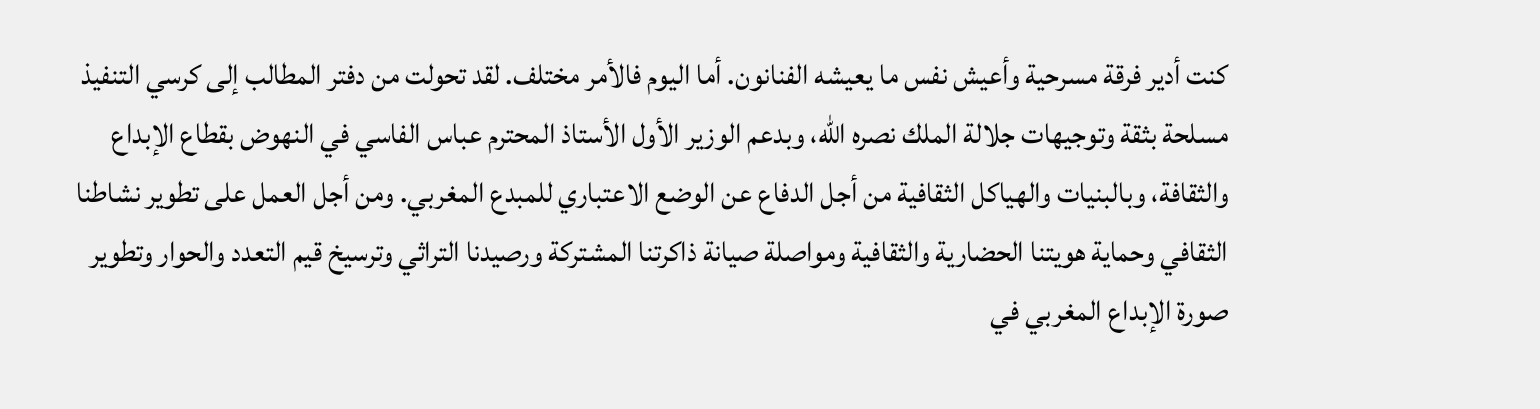كنت أدير فرقة مسرحية وأعيش نفس ما يعيشه الفنانون. أما اليوم فالأمر مختلف. لقد تحولت من دفتر المطالب إلى كرسي التنفيذ مسلحة بثقة وتوجيهات جلالة الملك نصره الله، وبدعم الوزير الأول الأستاذ المحترم عباس الفاسي في النهوض بقطاع الإبداع والثقافة، وبالبنيات والهياكل الثقافية من أجل الدفاع عن الوضع الاعتباري للمبدع المغربي. ومن أجل العمل على تطوير نشاطنا الثقافي وحماية هويتنا الحضارية والثقافية ومواصلة صيانة ذاكرتنا المشتركة ورصيدنا التراثي وترسيخ قيم التعدد والحوار وتطوير صورة الإبداع المغربي في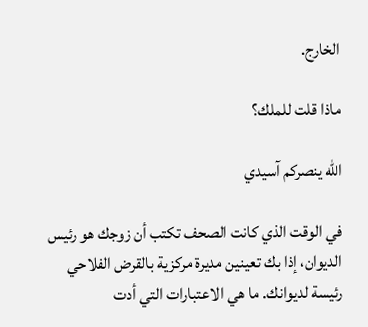الخارج.

ماذا قلت للملك؟

الله ينصركم آسيدي

في الوقت الذي كانت الصحف تكتب أن زوجك هو رئيس الديوان، إذا بك تعينين مديرة مركزية بالقرض الفلاحي رئيسة لديوانك. ما هي الاعتبارات التي أدت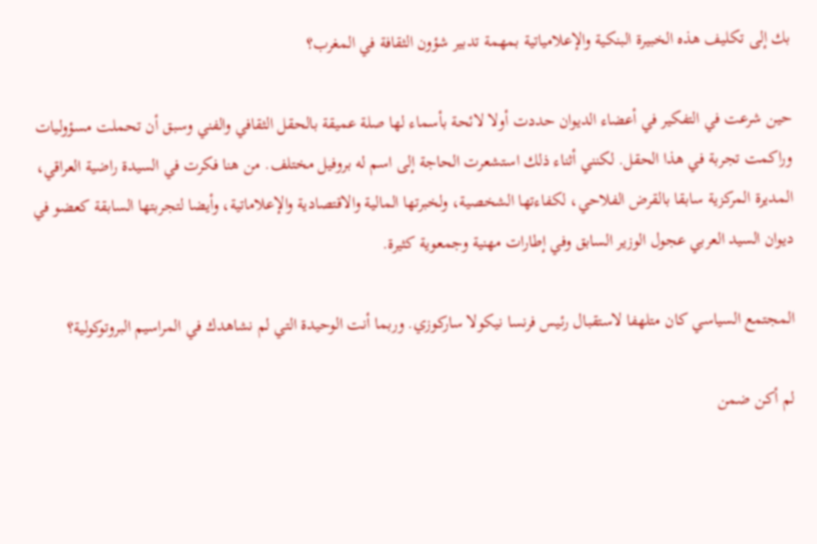بك إلى تكليف هذه الخبيرة البنكية والإعلامياتية بمهمة تدبير شؤون الثقافة في المغرب؟

حين شرعت في التفكير في أعضاء الديوان حددت أولا لائحة بأسماء لها صلة عميقة بالحقل الثقافي والفني وسبق أن تحملت مسؤوليات وراكمت تجربة في هذا الحقل. لكنني أثناء ذلك استشعرت الحاجة إلى اسم له بروفيل مختلف. من هنا فكرت في السيدة راضية العراقي، المديرة المركزية سابقا بالقرض الفلاحي، لكفاءتها الشخصية، ولخبرتها المالية والاقتصادية والإعلاماتية، وأيضا لتجربتها السابقة كعضو في ديوان السيد العربي عجول الوزير السابق وفي إطارات مهنية وجمعوية كثيرة.

المجتمع السياسي كان متلهفا لاستقبال رئيس فرنسا نيكولا ساركوزي. وربما أنت الوحيدة التي لم نشاهدك في المراسيم البروتوكولية؟

لم أكن ضمن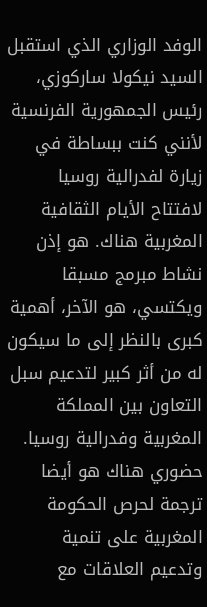الوفد الوزاري الذي استقبل السيد نيكولا ساركوزي، رئيس الجمهورية الفرنسية لأنني كنت ببساطة في زيارة لفدرالية روسيا لافتتاح الأيام الثقافية المغربية هناك. هو إذن نشاط مبرمج مسبقا ويكتسي، هو الآخر، أهمية كبرى بالنظر إلى ما سيكون له من أثر كبير لتدعيم سبل التعاون بين المملكة المغربية وفدرالية روسيا. حضوري هناك هو أيضا ترجمة لحرص الحكومة المغربية على تنمية وتدعيم العلاقات مع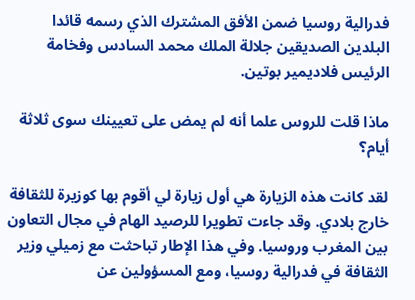فدرالية روسيا ضمن الأفق المشترك الذي رسمه قائدا البلدين الصديقين جلالة الملك محمد السادس وفخامة الرئيس فلاديمير بوتين.

ماذا قلت للروس علما أنه لم يمض على تعيينك سوى ثلاثة أيام؟

لقد كانت هذه الزيارة هي أول زيارة لي أقوم بها كوزيرة للثقافة خارج بلادي. وقد جاءت تطويرا للرصيد الهام في مجال التعاون بين المغرب وروسيا. وفي هذا الإطار تباحثت مع زميلي وزير الثقافة في فدرالية روسيا، ومع المسؤولين عن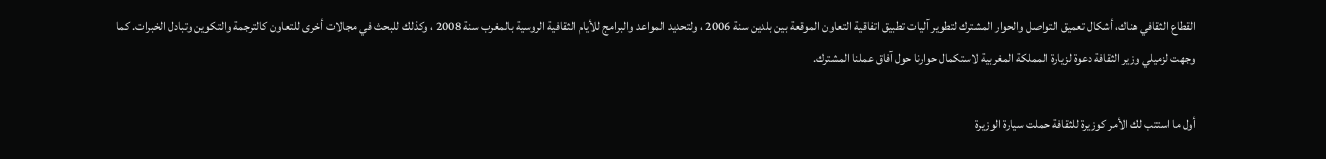القطاع الثقافي هناك، أشكال تعميق التواصل والحوار المشترك لتطوير آليات تطبيق اتفاقية التعاون الموقعة بين بلدين سنة 2006 ، ولتحديد المواعد والبرامج للأيام الثقافية الروسية بالمغرب سنة 2008 ، وكذلك للبحث في مجالات أخرى للتعاون كالترجمة والتكوين وتبادل الخبرات. كما وجهت لزميلي وزير الثقافة دعوة لزيارة المملكة المغربية لاستكمال حوارنا حول آفاق عملنا المشترك.

أول ما استتب لك الأمر كوزيرة للثقافة حملت سيارة الوزيرة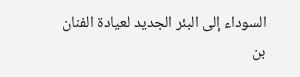السوداء إلى البئر الجديد لعيادة الفنان بن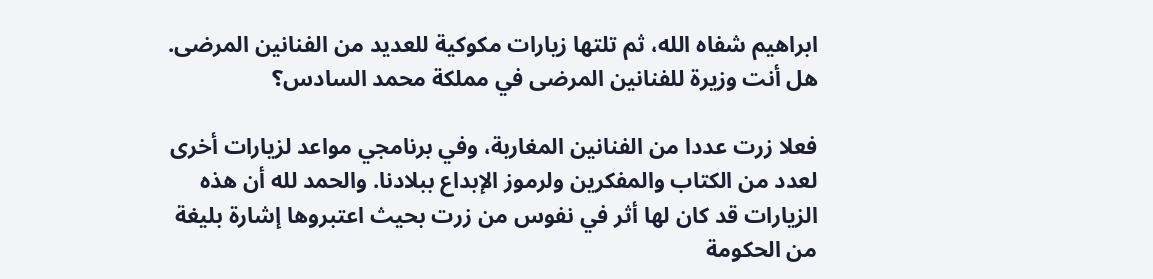ابراهيم شفاه الله، ثم تلتها زيارات مكوكية للعديد من الفنانين المرضى. هل أنت وزيرة للفنانين المرضى في مملكة محمد السادس؟

فعلا زرت عددا من الفنانين المغاربة، وفي برنامجي مواعد لزيارات أخرى لعدد من الكتاب والمفكرين ولرموز الإبداع ببلادنا. والحمد لله أن هذه الزيارات قد كان لها أثر في نفوس من زرت بحيث اعتبروها إشارة بليغة من الحكومة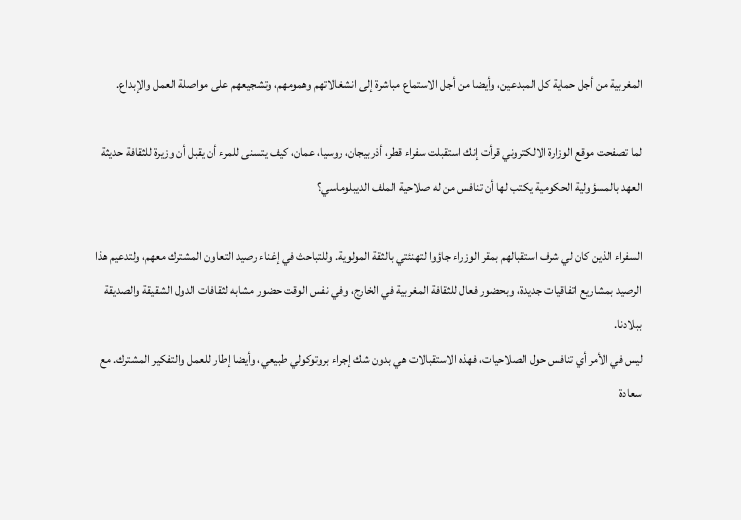المغربية من أجل حماية كل المبدعين، وأيضا من أجل الاستماع مباشرة إلى انشغالاتهم وهمومهم، وتشجيعهم على مواصلة العمل والإبداع.

لما تصفحت موقع الوزارة الالكتروني قرأت إنك استقبلت سفراء قطر، أذربيجان، روسيا، عمان، كيف يتسنى للمرء أن يقبل أن وزيرة للثقافة حديثة العهد بالمسؤولية الحكومية يكتب لها أن تنافس من له صلاحية الملف الديبلوماسي؟

السفراء الذين كان لي شرف استقبالهم بمقر الوزراء جاؤوا لتهنئتي بالثقة المولوية. وللتباحث في إغناء رصيد التعاون المشترك معهم، ولتدعيم هذا الرصيد بمشاريع اتفاقيات جديدة، وبحضور فعال للثقافة المغربية في الخارج، وفي نفس الوقت حضور مشابه لثقافات الدول الشقيقة والصديقة ببلادنا.
ليس في الأمر أي تنافس حول الصلاحيات، فهذه الاستقبالات هي بدون شك إجراء بروتوكولي طبيعي، وأيضا إطار للعمل والتفكير المشترك. مع سعادة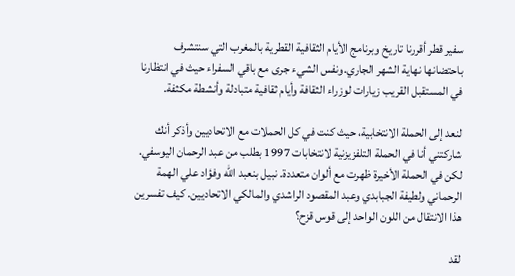سفير قطر أقررنا تاريخ وبرنامج الأيام الثقافية القطرية بالمغرب التي سنتشرف باحتضانها نهاية الشهر الجاري.ونفس الشيء جرى مع باقي السفراء حيث في انتظارنا في المستقبل القريب زيارات لوزراء الثقافة وأيام ثقافية متبادلة وأنشطة مكثفة.

لنعد إلى الحملة الانتخابية، حيث كنت في كل الحملات مع الاتحاديين وأذكر أنك شاركتني أنا في الحملة التلفزيزنية لانتخابات 1997 بطلب من عبد الرحمان اليوسفي. لكن في الحملة الأخيرة ظهرت مع ألوان متعددة. نبيل بنعبد الله وفؤاد علي الهمة الرحماني ولطيفة الجبابدي وعبد المقصود الراشدي والمالكي الاتحاديين. كيف تفسرين هذا الانتقال من اللون الواحد إلى قوس قزح؟

لقد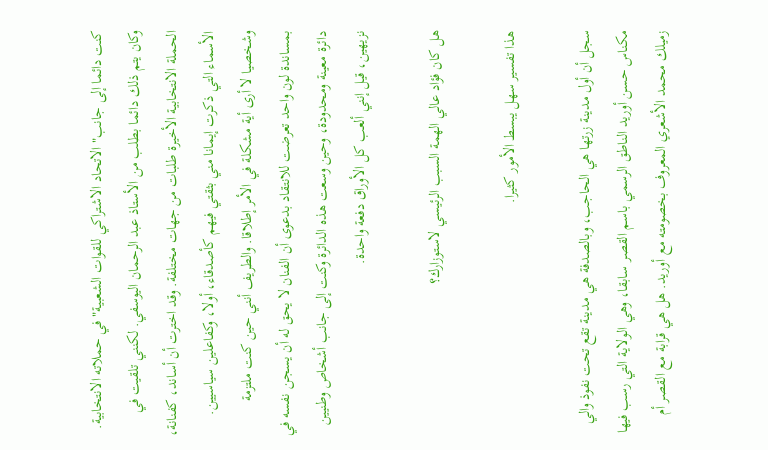كنت دائما إلى جانب" الاتحاد الاشتراكي للقوات الشعبية" في حملاته الانتخابية. وكان يتم ذلك دائما بطلب من الأستاذ عبد الرحمان اليوسفي. لكنني تلقيت في الحملة الانتخابية الأخيرة طلبات من جهات مختلفة. وقد اخترت أن أساند، كفنانة، الأسماء التي ذكرت إيمانا مني بثقتي فيهم كأصدقاء، أولا، وكفاعلين سياسيين. وشخصيا لا أرى أية مشكلة في الأمر إطلاقا. والطريف أنني حين كنت ملتزمة بمساندة لون واحد تعرضت للانتقاد بدعوى أن الفنان لا يحق له أن يسجن نفسه في دائرة معينة ومحدودة، وحين وسعت هذه الدائرة وكنت إلى جانب أشخاص وطنيين نزيهين، قيل إنني ألعب كل الأوراق دفعة واحدة.

هل كان فؤاد عالي الهمة السبب الرئيسي لاستوزارك؟

هذا تفسير سهل يبسط الأمور كثيرا.

سجل أن أول مدينة زرتها هي الحاجب، وبالصدفة هي مدينة تقع تحت نفوذ والي مكناس حسن أوريد الناطق الرسمي باسم القصر سابقا، وهي الولاية التي رسب فيها زميلك محمد الأشعري المعروف بخصومته مع أوريد. هل هي قرابة مع القصر أم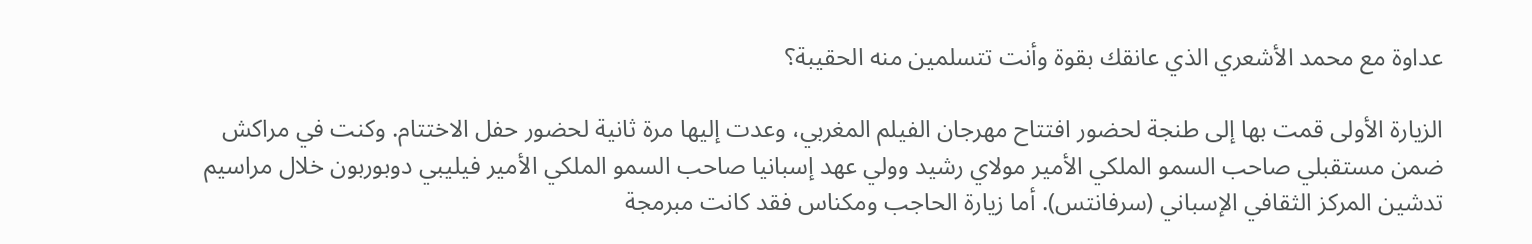عداوة مع محمد الأشعري الذي عانقك بقوة وأنت تتسلمين منه الحقيبة؟

الزيارة الأولى قمت بها إلى طنجة لحضور افتتاح مهرجان الفيلم المغربي، وعدت إليها مرة ثانية لحضور حفل الاختتام. وكنت في مراكش ضمن مستقبلي صاحب السمو الملكي الأمير مولاي رشيد وولي عهد إسبانيا صاحب السمو الملكي الأمير فيليبي دوبوربون خلال مراسيم تدشين المركز الثقافي الإسباني (سرفانتس). أما زيارة الحاجب ومكناس فقد كانت مبرمجة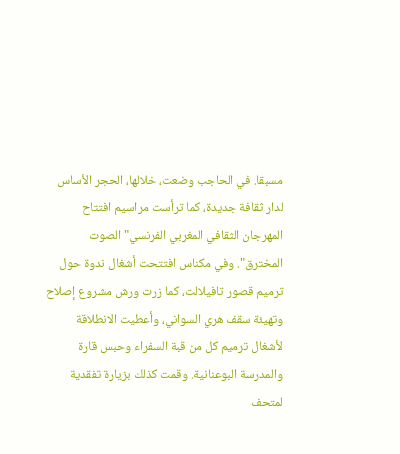مسبقا. في الحاجب وضعت، خلالها، الحجر الأساس لدار ثقافة جديدة، كما ترأست مراسيم افتتاح المهرجان الثقافي المغربي الفرنسي" الصوت المخترق". وفي مكناس افتتحت أشغال ندوة حول ترميم قصور تافيلالت، كما زرت ورش مشروع إصلاح وتهيئة سقف هري السواني، وأعطيت الانطلاقة لأشغال ترميم كل من قبة السفراء وحبس قارة والمدرسة البوعنانية. وقمت كذلك بزيارة تفقدية لمتحف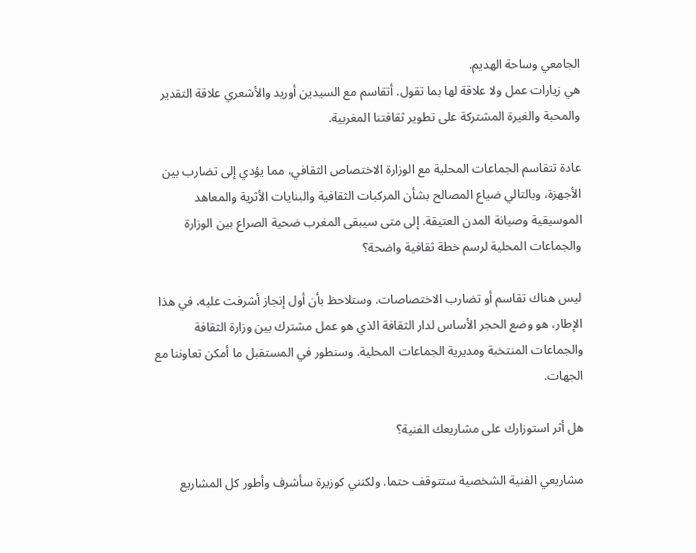الجامعي وساحة الهديم.
هي زيارات عمل ولا علاقة لها بما تقول. أتقاسم مع السيدين أوريد والأشعري علاقة التقدير والمحبة والغيرة المشتركة على تطوير ثقافتنا المغربية.

عادة تتقاسم الجماعات المحلية مع الوزارة الاختصاص الثقافي، مما يؤدي إلى تضارب بين الأجهزة، وبالتالي ضياع المصالح بشأن المركبات الثقافية والبنايات الأثرية والمعاهد الموسيقية وصيانة المدن العتيقة. إلى متى سيبقى المغرب ضحية الصراع بين الوزارة والجماعات المحلية لرسم خطة ثقافية واضحة؟

ليس هناك تقاسم أو تضارب الاختصاصات. وستلاحظ بأن أول إنجاز أشرفت عليه، في هذا الإطار، هو وضع الحجر الأساس لدار الثقافة الذي هو عمل مشترك بين وزارة الثقافة والجماعات المنتخبة ومديرية الجماعات المحلية. وسنطور في المستقبل ما أمكن تعاوننا مع الجهات.

هل أثر استوزارك على مشاريعك الفنية؟

مشاريعي الفنية الشخصية ستتوقف حتما. ولكنني كوزيرة سأشرف وأطور كل المشاريع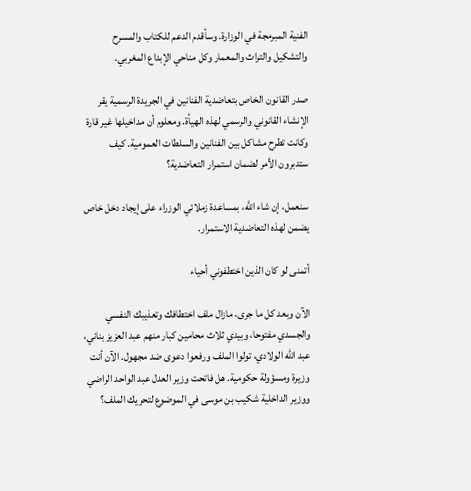الفنية المبرمجة في الوزارة. وسأقدم الدعم للكتاب والمسرح والتشكيل والتراث والمعمار وكل مناحي الإبداع المغربي.

صدر القانون الخاص بتعاضدية الفنانين في الجريدة الرسمية يقر الإنشاء القانوني والرسمي لهذه الهيأة. ومعلوم أن مداخيلها غير قارة وكانت تطرح مشاكل بين الفنانين والسلطات العمومية. كيف ستدبرون الأمر لضمان استمرار التعاضدية؟

سنعمل، إن شاء الله، بمساعدة زملائي الوزراء على إيجاد دخل خاص يضمن لهذه التعاضدية الاستمرار.

أتمنى لو كان الذين اختطفوني أحياء

الآن وبعد كل ما جرى، مازال ملف اختطافك وتعذيبك النفسي والجسدي مفتوحا، وبيدي ثلاث محامين كبار منهم عبد العزيز بناني، عبد الله الولادي، تولوا الملف ورفعوا دعوى ضد مجهول. الآن أنت وزيرة ومسؤولة حكومية. هل فاتحت وزير العدل عبد الواحد الراضي ووزير الداخلية شكيب بن موسى في الموضوع لتحريك الملف؟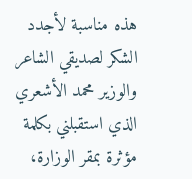هذه مناسبة لأجدد الشكر لصديقي الشاعر والوزير محمد الأشعري الذي استقبلني بكلمة مؤثرة بمقر الوزارة،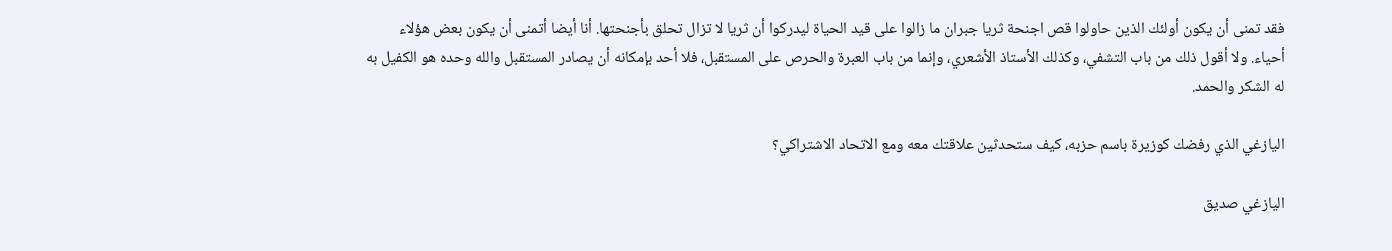فقد تمنى أن يكون أولئك الذين حاولوا قص اجنحة ثريا جبران ما زالوا على قيد الحياة ليدركوا أن ثريا لا تزال تحلق بأجنحتها. أنا أيضا أتمنى أن يكون بعض هؤلاء أحياء. ولا أقول ذلك من باب التشفي، وكذلك الأستاذ الأشعري، وإنما من باب العبرة والحرص على المستقبل، فلا أحد بإمكانه أن يصادر المستقبل والله وحده هو الكفيل به له الشكر والحمد.

اليازغي الذي رفضك كوزيرة باسم حزبه، كيف ستحدثين علاقتك معه ومع الاتحاد الاشتراكي؟

اليازغي صديق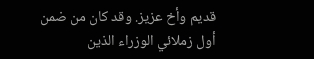قديم وأخ عزيز. وقد كان من ضمن أول زملائي الوزراء الذين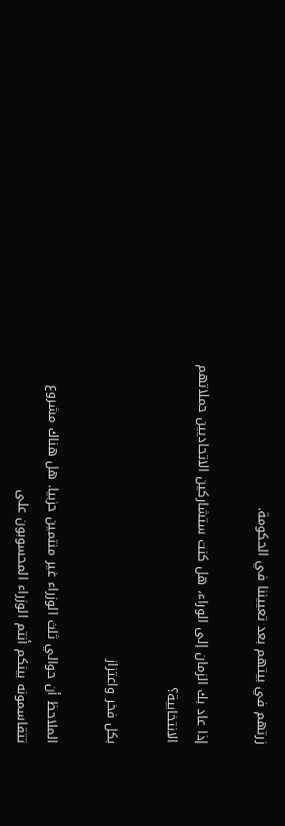زرتهم في بيتهم بعد تعييننا في الحكومة.

إذا عاد بك الزمان إلى الوراء، هل كنت ستشاركين الاتحاديين حملاتهم الانتخابية؟

بكل فخر واعتزاز

الملاحظ أن حوالي ثلث الوزراء غير منتمين حزبيا. هل هناك مشروع تتقاسمونه بينكم أنتم الوزراء المحسوبون على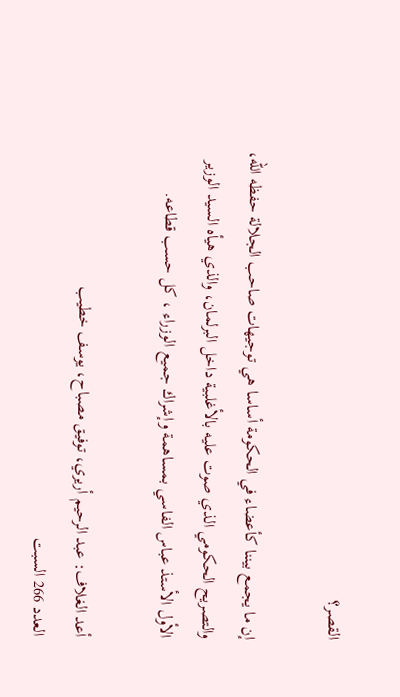القصر؟

إن ما يجمع بيننا كأعضاء في الحكومة أساسا هي توجيهات صاحب الجلالة حفظه الله، والتصريح الحكومي الذي صوت عليه بالأغلبية داخل البرلمان، والذي هيأه السيد الوزير الأول الأستذ عباس الفاسي بمساهمة وإشراك جميع الوزراء ، كل حسب قطاعه.

أعد الغلاف: عبد الرحيم أريري، توفيق مصباح، يوسف خطيب
العدد 266 السبت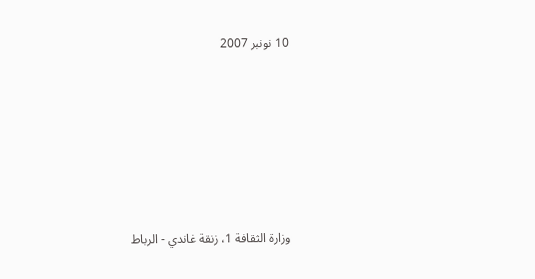10 نونبر 2007









وزارة الثقافة 1، زنقة غاندي - الرباط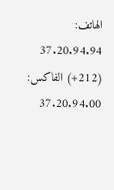الهاتف: 37.20.94.94 (212+) الفاكس: 37.20.94.00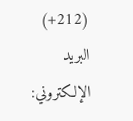(212+)
البريد الإلكتروني: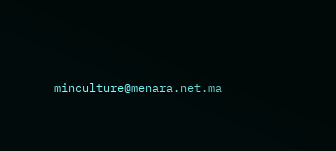minculture@menara.net.ma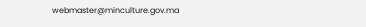webmaster@minculture.gov.ma